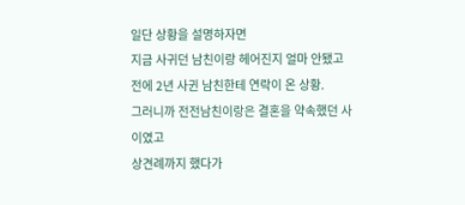일단 상황을 설명하자면
지금 사귀던 남친이랑 헤어진지 얼마 안됐고
전에 2년 사귄 남친한테 연락이 온 상황.
그러니까 전전남친이랑은 결혼을 약속했던 사이였고
상견례까지 했다가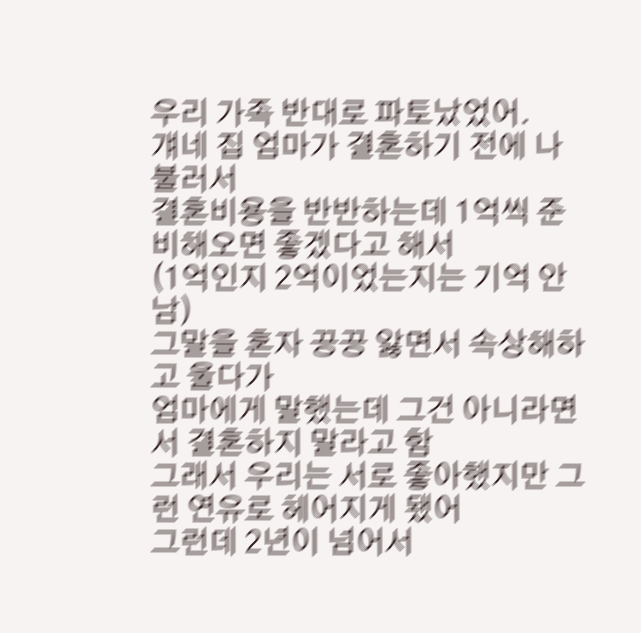우리 가족 반대로 파토났었어.
걔네 집 엄마가 결혼하기 전에 나 불러서
결혼비용을 반반하는데 1억씩 준비해오면 좋겠다고 해서
(1억인지 2억이었는지는 기억 안남)
그말을 혼자 끙끙 앓면서 속상해하고 울다가
엄마에게 말했는데 그건 아니라면서 결혼하지 말라고 함
그래서 우리는 서로 좋아했지만 그런 연유로 헤어지게 됐어
그런데 2년이 넘어서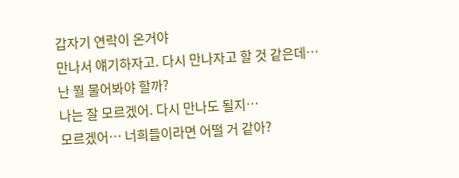갑자기 연락이 온거야
만나서 얘기하자고. 다시 만나자고 할 것 같은데…
난 뭘 물어봐야 할까?
나는 잘 모르겠어. 다시 만나도 될지…
모르겠어… 너희들이라면 어떨 거 같아?